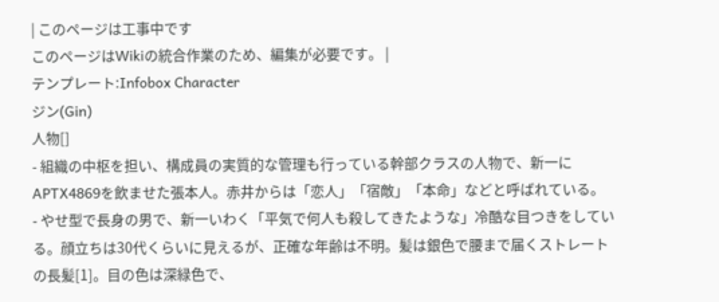| このページは工事中です
このページはWikiの統合作業のため、編集が必要です。 |
テンプレート:Infobox Character
ジン(Gin)
人物[]
- 組織の中枢を担い、構成員の実質的な管理も行っている幹部クラスの人物で、新一にAPTX4869を飲ませた張本人。赤井からは「恋人」「宿敵」「本命」などと呼ばれている。
- やせ型で長身の男で、新一いわく「平気で何人も殺してきたような」冷酷な目つきをしている。顔立ちは30代くらいに見えるが、正確な年齢は不明。髪は銀色で腰まで届くストレートの長髪[1]。目の色は深緑色で、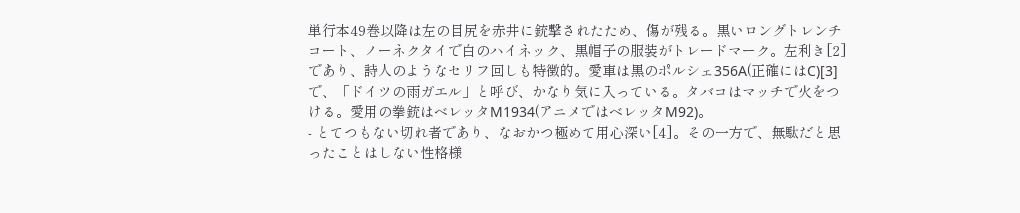単行本49巻以降は左の目尻を赤井に銃撃されたため、傷が残る。黒いロングトレンチコート、ノーネクタイで白のハイネック、黒帽子の服装がトレードマーク。左利き[2] であり、詩人のようなセリフ回しも特徴的。愛車は黒のポルシェ356A(正確にはC)[3] で、「ドイツの雨ガエル」と呼び、かなり気に入っている。タバコはマッチで火をつける。愛用の拳銃はベレッタM1934(アニメではベレッタM92)。
- とてつもない切れ者であり、なおかつ極めて用心深い[4]。その一方で、無駄だと思ったことはしない性格様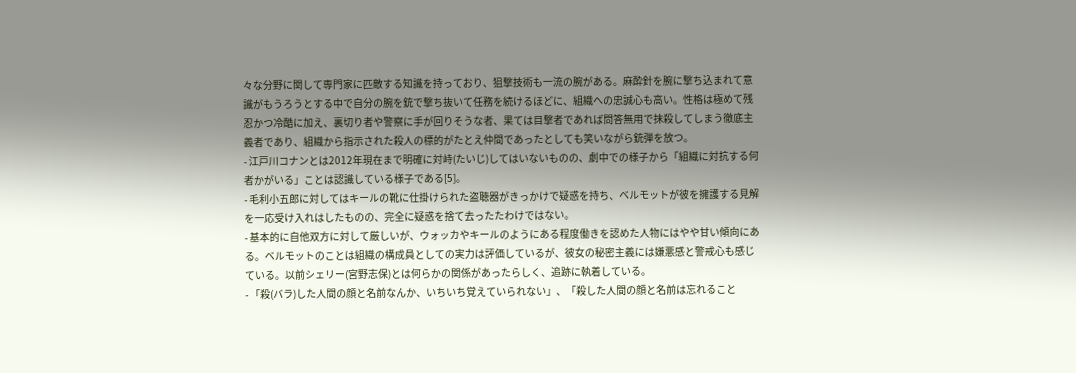々な分野に関して専門家に匹敵する知識を持っており、狙撃技術も一流の腕がある。麻酔針を腕に撃ち込まれて意識がもうろうとする中で自分の腕を銃で撃ち抜いて任務を続けるほどに、組織への忠誠心も高い。性格は極めて残忍かつ冷酷に加え、裏切り者や警察に手が回りそうな者、果ては目撃者であれば問答無用で抹殺してしまう徹底主義者であり、組織から指示された殺人の標的がたとえ仲間であったとしても笑いながら銃弾を放つ。
- 江戸川コナンとは2012年現在まで明確に対峙(たいじ)してはいないものの、劇中での様子から「組織に対抗する何者かがいる」ことは認識している様子である[5]。
- 毛利小五郎に対してはキールの靴に仕掛けられた盗聴器がきっかけで疑惑を持ち、ベルモットが彼を擁護する見解を一応受け入れはしたものの、完全に疑惑を捨て去ったたわけではない。
- 基本的に自他双方に対して厳しいが、ウォッカやキールのようにある程度働きを認めた人物にはやや甘い傾向にある。ベルモットのことは組織の構成員としての実力は評価しているが、彼女の秘密主義には嫌悪感と警戒心も感じている。以前シェリー(宮野志保)とは何らかの関係があったらしく、追跡に執着している。
- 「殺(バラ)した人間の顔と名前なんか、いちいち覚えていられない」、「殺した人間の顔と名前は忘れること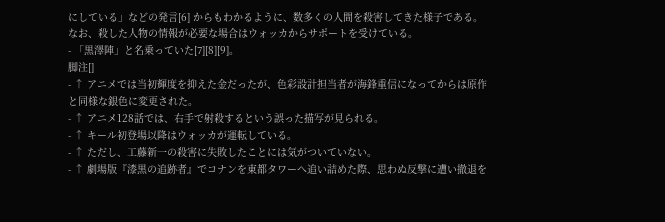にしている」などの発言[6] からもわかるように、数多くの人間を殺害してきた様子である。なお、殺した人物の情報が必要な場合はウォッカからサポートを受けている。
- 「黒澤陣」と名乗っていた[7][8][9]。
脚注[]
- ↑ アニメでは当初輝度を抑えた金だったが、色彩設計担当者が海鋒重信になってからは原作と同様な銀色に変更された。
- ↑ アニメ128話では、右手で射殺するという誤った描写が見られる。
- ↑ キール初登場以降はウォッカが運転している。
- ↑ ただし、工藤新一の殺害に失敗したことには気がついていない。
- ↑ 劇場版『漆黒の追跡者』でコナンを東都タワーへ追い詰めた際、思わぬ反撃に遭い撤退を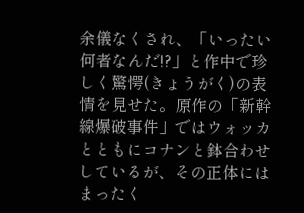余儀なくされ、「いったい何者なんだ!?」と作中で珍しく驚愕(きょうがく)の表情を見せた。原作の「新幹線爆破事件」ではウォッカとともにコナンと鉢合わせしているが、その正体にはまったく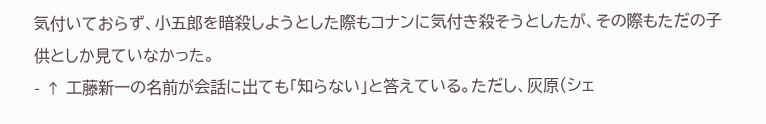気付いておらず、小五郎を暗殺しようとした際もコナンに気付き殺そうとしたが、その際もただの子供としか見ていなかった。
- ↑ 工藤新一の名前が会話に出ても「知らない」と答えている。ただし、灰原(シェ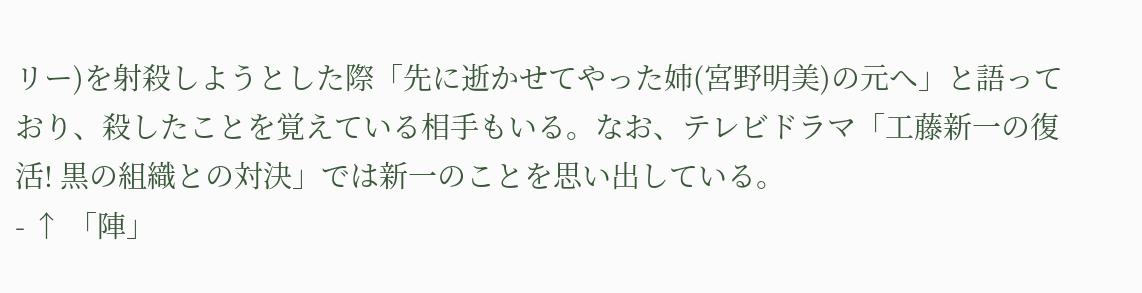リー)を射殺しようとした際「先に逝かせてやった姉(宮野明美)の元へ」と語っており、殺したことを覚えている相手もいる。なお、テレビドラマ「工藤新一の復活! 黒の組織との対決」では新一のことを思い出している。
- ↑ 「陣」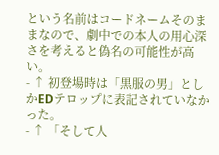という名前はコードネームそのままなので、劇中での本人の用心深さを考えると偽名の可能性が高い。
- ↑ 初登場時は「黒服の男」としかEDテロップに表記されていなかった。
- ↑ 「そして人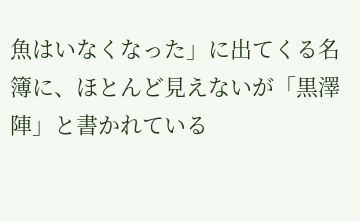魚はいなくなった」に出てくる名簿に、ほとんど見えないが「黒澤陣」と書かれている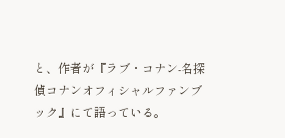と、作者が『ラブ・コナン-名探偵コナンオフィシャルファンブック』にて語っている。